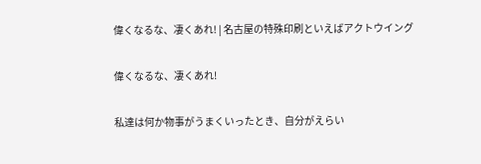偉くなるな、凄くあれ! | 名古屋の特殊印刷といえばアクトウイング

偉くなるな、凄くあれ!

私達は何か物事がうまくいったとき、自分がえらい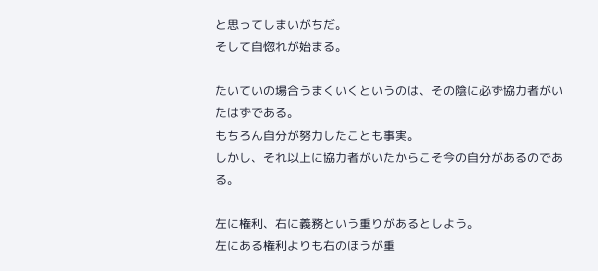と思ってしまいがちだ。
そして自惚れが始まる。

たいていの場合うまくいくというのは、その陰に必ず協力者がいたはずである。
もちろん自分が努力したことも事実。
しかし、それ以上に協力者がいたからこそ今の自分があるのである。

左に権利、右に義務という重りがあるとしよう。
左にある権利よりも右のほうが重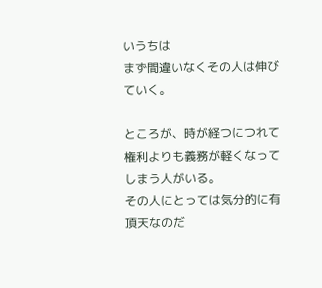いうちは
まず間違いなくその人は伸びていく。

ところが、時が経つにつれて権利よりも義務が軽くなってしまう人がいる。
その人にとっては気分的に有頂天なのだ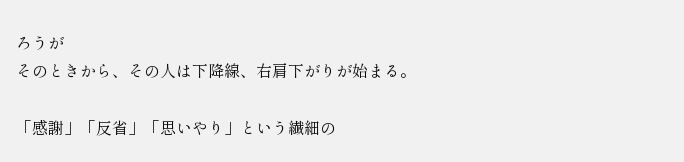ろうが
そのときから、その人は下降線、右肩下がりが始まる。

「感謝」「反省」「思いやり」という繊細の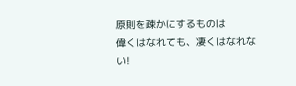原則を疎かにするものは
偉くはなれても、凄くはなれない!